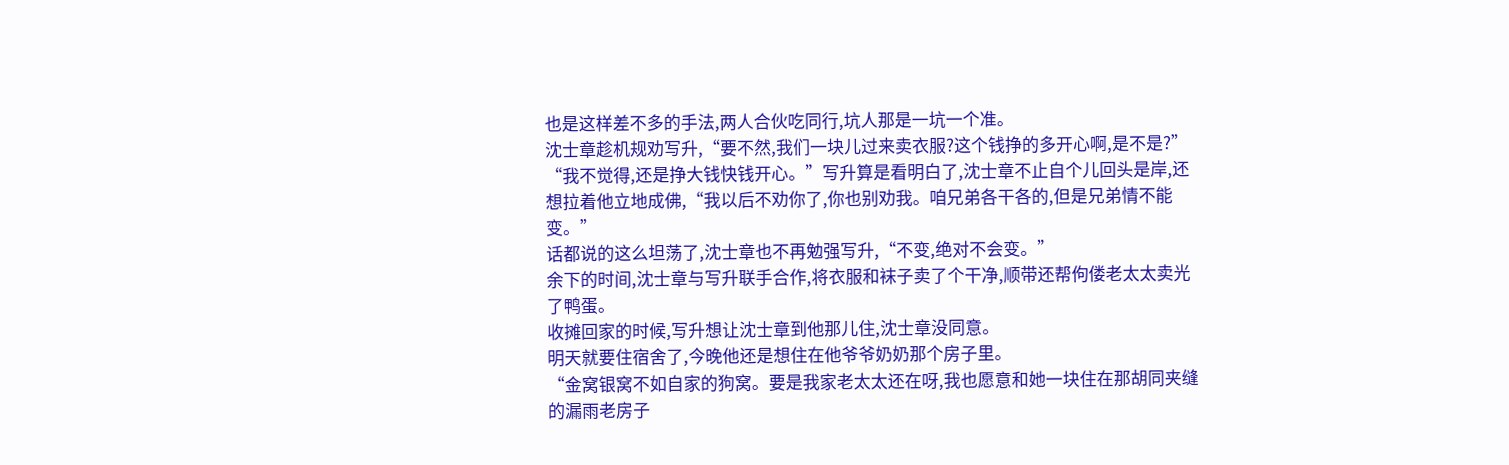也是这样差不多的手法,两人合伙吃同行,坑人那是一坑一个准。
沈士章趁机规劝写升,“要不然,我们一块儿过来卖衣服?这个钱挣的多开心啊,是不是?”
“我不觉得,还是挣大钱快钱开心。”写升算是看明白了,沈士章不止自个儿回头是岸,还想拉着他立地成佛,“我以后不劝你了,你也别劝我。咱兄弟各干各的,但是兄弟情不能变。”
话都说的这么坦荡了,沈士章也不再勉强写升,“不变,绝对不会变。”
余下的时间,沈士章与写升联手合作,将衣服和袜子卖了个干净,顺带还帮佝偻老太太卖光了鸭蛋。
收摊回家的时候,写升想让沈士章到他那儿住,沈士章没同意。
明天就要住宿舍了,今晚他还是想住在他爷爷奶奶那个房子里。
“金窝银窝不如自家的狗窝。要是我家老太太还在呀,我也愿意和她一块住在那胡同夹缝的漏雨老房子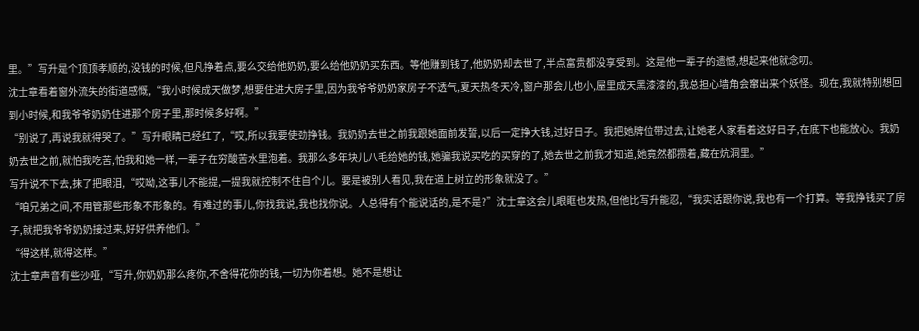里。”写升是个顶顶孝顺的,没钱的时候,但凡挣着点,要么交给他奶奶,要么给他奶奶买东西。等他赚到钱了,他奶奶却去世了,半点富贵都没享受到。这是他一辈子的遗憾,想起来他就念叨。
沈士章看着窗外流失的街道感慨,“我小时候成天做梦,想要住进大房子里,因为我爷爷奶奶家房子不透气,夏天热冬天冷,窗户那会儿也小,屋里成天黑漆漆的,我总担心墙角会窜出来个妖怪。现在,我就特别想回到小时候,和我爷爷奶奶住进那个房子里,那时候多好啊。”
“别说了,再说我就得哭了。”写升眼睛已经红了,“哎,所以我要使劲挣钱。我奶奶去世之前我跟她面前发誓,以后一定挣大钱,过好日子。我把她牌位带过去,让她老人家看着这好日子,在底下也能放心。我奶奶去世之前,就怕我吃苦,怕我和她一样,一辈子在穷酸苦水里泡着。我那么多年块儿八毛给她的钱,她骗我说买吃的买穿的了,她去世之前我才知道,她竟然都攒着,藏在炕洞里。”
写升说不下去,抹了把眼泪,“哎呦,这事儿不能提,一提我就控制不住自个儿。要是被别人看见,我在道上树立的形象就没了。”
“咱兄弟之间,不用管那些形象不形象的。有难过的事儿,你找我说,我也找你说。人总得有个能说话的,是不是?”沈士章这会儿眼眶也发热,但他比写升能忍,“我实话跟你说,我也有一个打算。等我挣钱买了房子,就把我爷爷奶奶接过来,好好供养他们。”
“得这样,就得这样。”
沈士章声音有些沙哑,“写升,你奶奶那么疼你,不舍得花你的钱,一切为你着想。她不是想让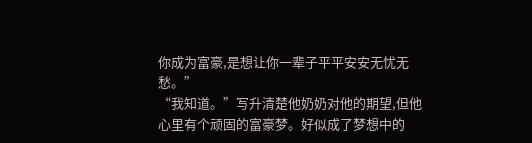你成为富豪,是想让你一辈子平平安安无忧无愁。”
“我知道。”写升清楚他奶奶对他的期望,但他心里有个顽固的富豪梦。好似成了梦想中的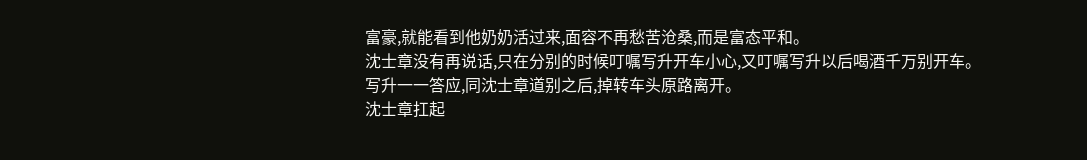富豪,就能看到他奶奶活过来,面容不再愁苦沧桑,而是富态平和。
沈士章没有再说话,只在分别的时候叮嘱写升开车小心,又叮嘱写升以后喝酒千万别开车。
写升一一答应,同沈士章道别之后,掉转车头原路离开。
沈士章扛起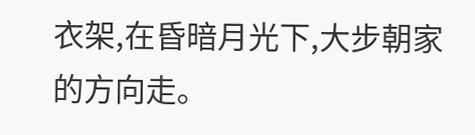衣架,在昏暗月光下,大步朝家的方向走。